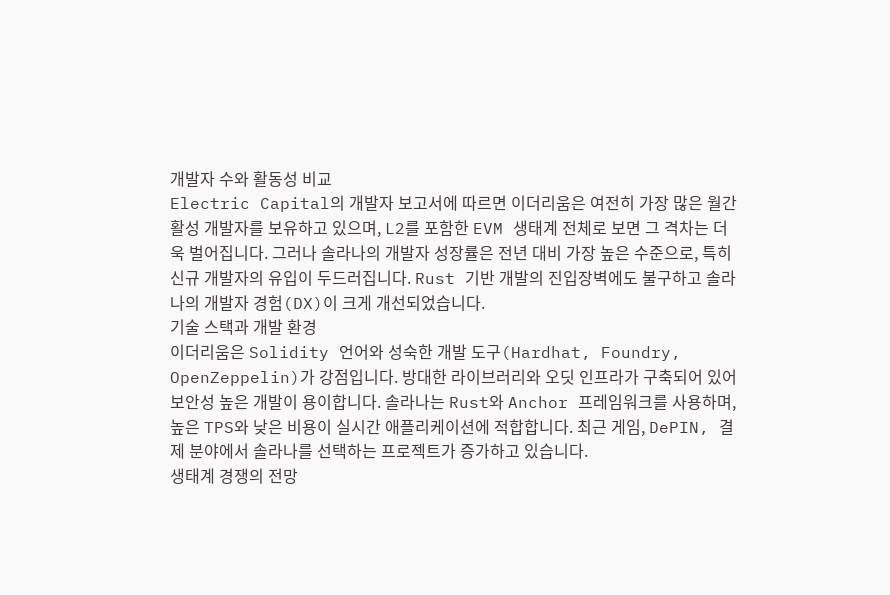개발자 수와 활동성 비교
Electric Capital의 개발자 보고서에 따르면 이더리움은 여전히 가장 많은 월간 활성 개발자를 보유하고 있으며, L2를 포함한 EVM 생태계 전체로 보면 그 격차는 더욱 벌어집니다. 그러나 솔라나의 개발자 성장률은 전년 대비 가장 높은 수준으로, 특히 신규 개발자의 유입이 두드러집니다. Rust 기반 개발의 진입장벽에도 불구하고 솔라나의 개발자 경험(DX)이 크게 개선되었습니다.
기술 스택과 개발 환경
이더리움은 Solidity 언어와 성숙한 개발 도구(Hardhat, Foundry, OpenZeppelin)가 강점입니다. 방대한 라이브러리와 오딧 인프라가 구축되어 있어 보안성 높은 개발이 용이합니다. 솔라나는 Rust와 Anchor 프레임워크를 사용하며, 높은 TPS와 낮은 비용이 실시간 애플리케이션에 적합합니다. 최근 게임, DePIN, 결제 분야에서 솔라나를 선택하는 프로젝트가 증가하고 있습니다.
생태계 경쟁의 전망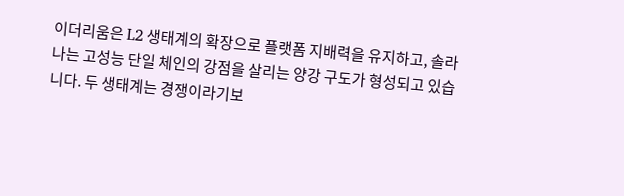이더리움은 L2 생태계의 확장으로 플랫폼 지배력을 유지하고, 솔라나는 고성능 단일 체인의 강점을 살리는 양강 구도가 형성되고 있습니다. 두 생태계는 경쟁이라기보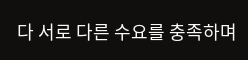다 서로 다른 수요를 충족하며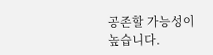공존할 가능성이 높습니다.